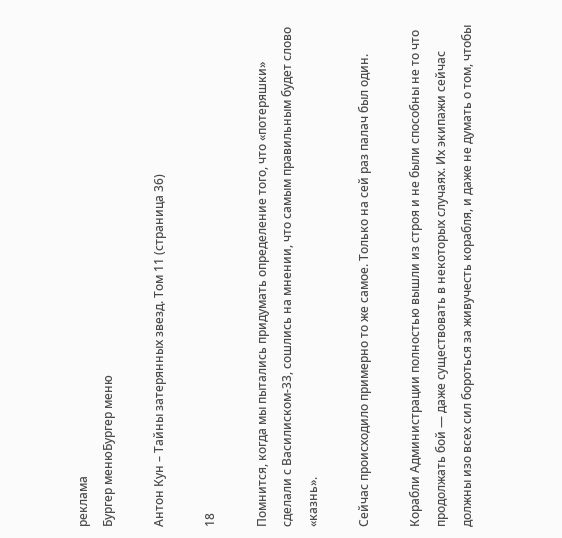реклама
Бургер менюБургер меню

Антон Кун – Тайны затерянных звезд. Том 11 (страница 36)

18

Помнится, когда мы пытались придумать определение того, что «потеряшки» сделали с Василиском-33, сошлись на мнении, что самым правильным будет слово «казнь».

Сейчас происходило примерно то же самое. Только на сей раз палач был один.

Корабли Администрации полностью вышли из строя и не были способны не то что продолжать бой — даже существовать в некоторых случаях. Их экипажи сейчас должны изо всех сил бороться за живучесть корабля, и даже не думать о том, чтобы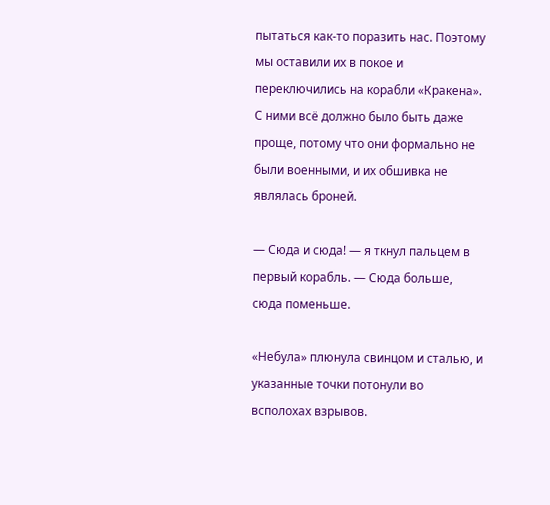пытаться как-то поразить нас. Поэтому мы оставили их в покое и переключились на корабли «Кракена». С ними всё должно было быть даже проще, потому что они формально не были военными, и их обшивка не являлась броней.

— Сюда и сюда! — я ткнул пальцем в первый корабль. — Сюда больше, сюда поменьше.

«Небула» плюнула свинцом и сталью, и указанные точки потонули во всполохах взрывов.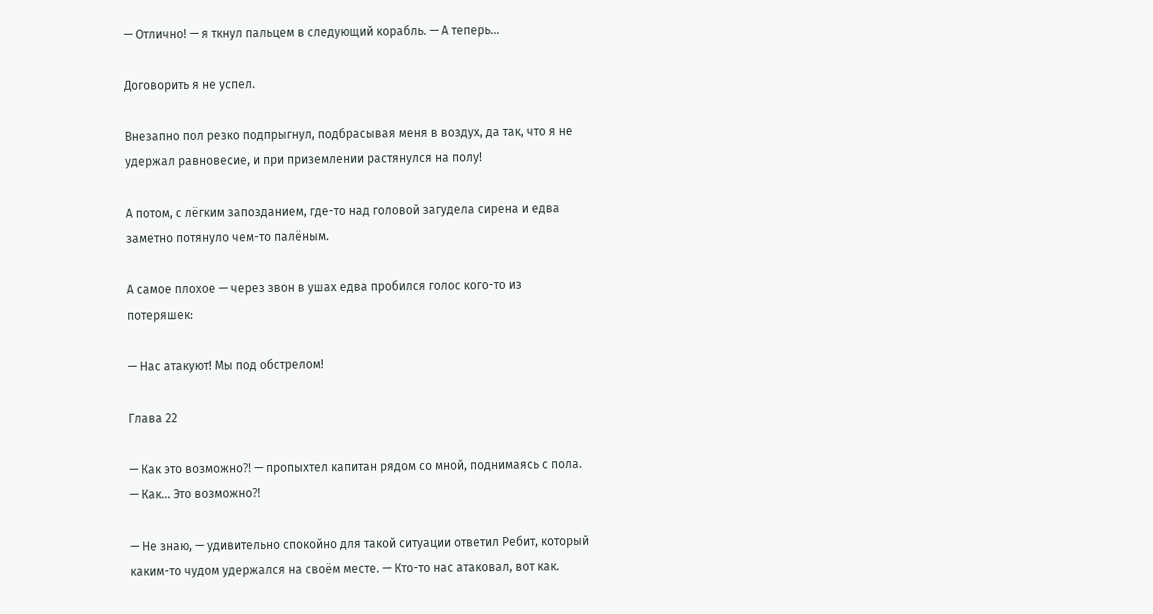— Отлично! — я ткнул пальцем в следующий корабль. — А теперь…

Договорить я не успел.

Внезапно пол резко подпрыгнул, подбрасывая меня в воздух, да так, что я не удержал равновесие, и при приземлении растянулся на полу!

А потом, с лёгким запозданием, где-то над головой загудела сирена и едва заметно потянуло чем-то палёным.

А самое плохое — через звон в ушах едва пробился голос кого-то из потеряшек:

— Нас атакуют! Мы под обстрелом!

Глава 22

— Как это возможно⁈ — пропыхтел капитан рядом со мной, поднимаясь с пола. — Как… Это возможно⁈

— Не знаю, — удивительно спокойно для такой ситуации ответил Ребит, который каким-то чудом удержался на своём месте. — Кто-то нас атаковал, вот как.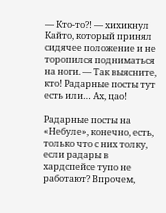— Кто-то⁈ — хихикнул Кайто, который принял сидячее положение и не торопился подниматься на ноги. — Так выясните, кто! Радарные посты тут есть или… Ах, цао!

Радарные посты на «Небуле», конечно, есть, только что с них толку, если радары в хардспейсе тупо не работают? Впрочем,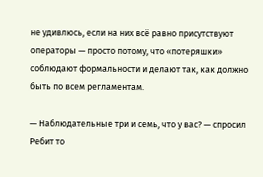не удивлюсь, если на них всё равно присутствуют операторы — просто потому, что «потеряшки» соблюдают формальности и делают так, как должно быть по всем регламентам.

— Наблюдательные три и семь, что у вас? — спросил Ребит то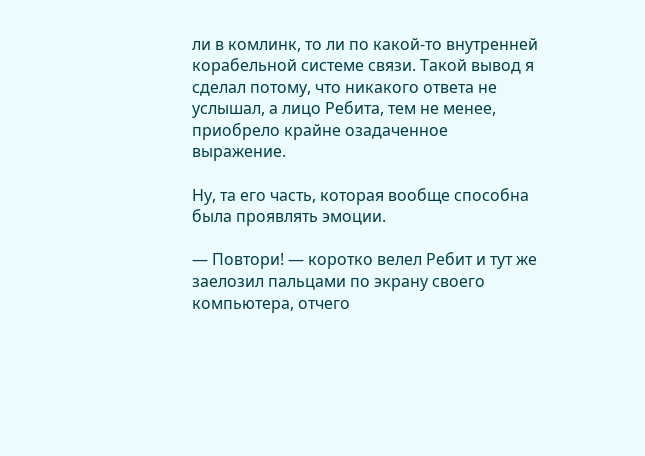ли в комлинк, то ли по какой-то внутренней корабельной системе связи. Такой вывод я сделал потому, что никакого ответа не услышал, а лицо Ребита, тем не менее, приобрело крайне озадаченное выражение.

Ну, та его часть, которая вообще способна была проявлять эмоции.

— Повтори! — коротко велел Ребит и тут же заелозил пальцами по экрану своего компьютера, отчего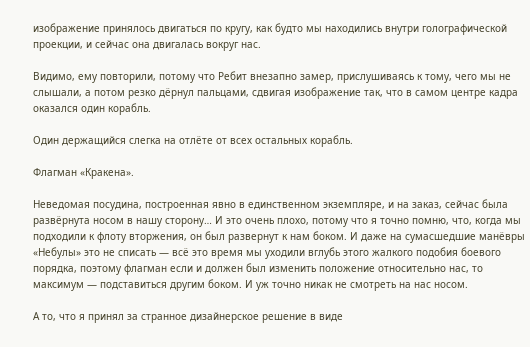изображение принялось двигаться по кругу, как будто мы находились внутри голографической проекции, и сейчас она двигалась вокруг нас.

Видимо, ему повторили, потому что Ребит внезапно замер, прислушиваясь к тому, чего мы не слышали, а потом резко дёрнул пальцами, сдвигая изображение так, что в самом центре кадра оказался один корабль.

Один держащийся слегка на отлёте от всех остальных корабль.

Флагман «Кракена».

Неведомая посудина, построенная явно в единственном экземпляре, и на заказ, сейчас была развёрнута носом в нашу сторону… И это очень плохо, потому что я точно помню, что, когда мы подходили к флоту вторжения, он был развернут к нам боком. И даже на сумасшедшие манёвры «Небулы» это не списать — всё это время мы уходили вглубь этого жалкого подобия боевого порядка, поэтому флагман если и должен был изменить положение относительно нас, то максимум — подставиться другим боком. И уж точно никак не смотреть на нас носом.

А то, что я принял за странное дизайнерское решение в виде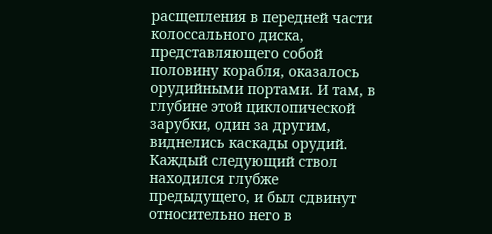расщепления в передней части колоссального диска, представляющего собой половину корабля, оказалось орудийными портами. И там, в глубине этой циклопической зарубки, один за другим, виднелись каскады орудий. Каждый следующий ствол находился глубже предыдущего, и был сдвинут относительно него в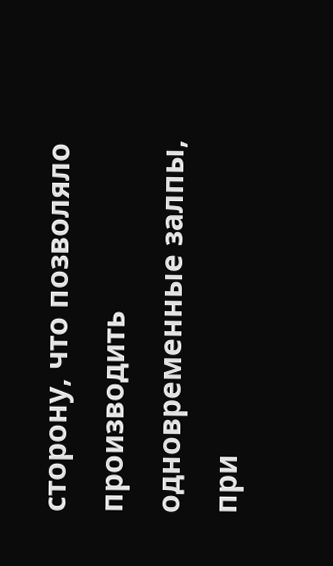сторону, что позволяло производить одновременные залпы, при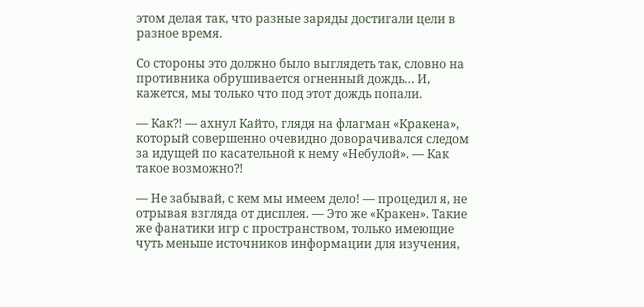этом делая так, что разные заряды достигали цели в разное время.

Со стороны это должно было выглядеть так, словно на противника обрушивается огненный дождь… И, кажется, мы только что под этот дождь попали.

— Как⁈ — ахнул Кайто, глядя на флагман «Кракена», который совершенно очевидно доворачивался следом за идущей по касательной к нему «Небулой». — Как такое возможно⁈

— Не забывай, с кем мы имеем дело! — процедил я, не отрывая взгляда от дисплея. — Это же «Кракен». Такие же фанатики игр с пространством, только имеющие чуть меньше источников информации для изучения,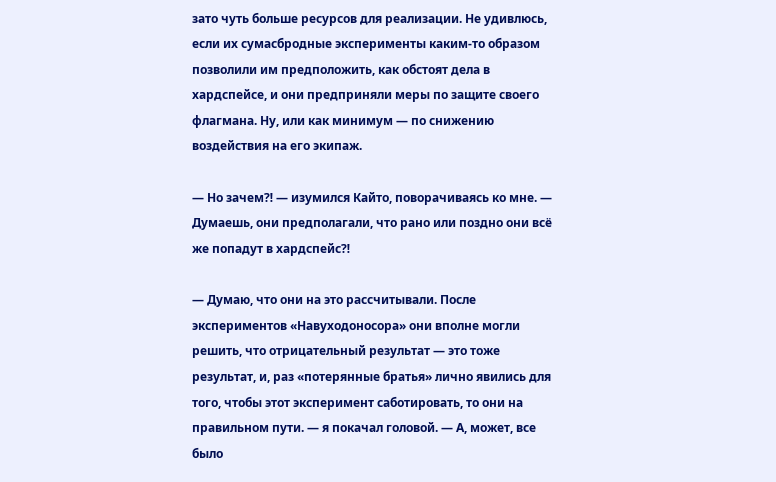зато чуть больше ресурсов для реализации. Не удивлюсь, если их сумасбродные эксперименты каким-то образом позволили им предположить, как обстоят дела в хардспейсе, и они предприняли меры по защите своего флагмана. Ну, или как минимум — по снижению воздействия на его экипаж.

— Но зачем⁈ — изумился Кайто, поворачиваясь ко мне. — Думаешь, они предполагали, что рано или поздно они всё же попадут в хардспейс⁈

— Думаю, что они на это рассчитывали. После экспериментов «Навуходоносора» они вполне могли решить, что отрицательный результат — это тоже результат, и, раз «потерянные братья» лично явились для того, чтобы этот эксперимент саботировать, то они на правильном пути. — я покачал головой. — А, может, все было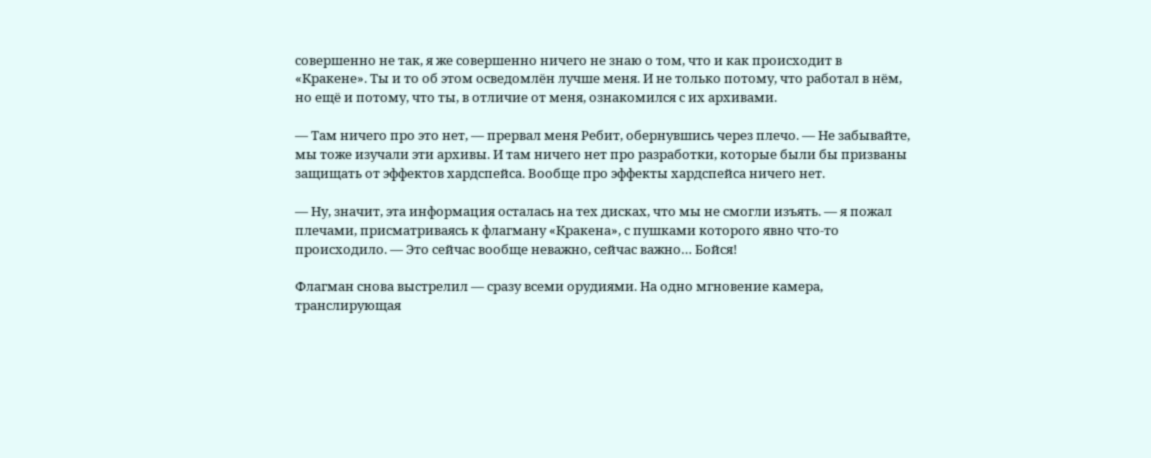совершенно не так, я же совершенно ничего не знаю о том, что и как происходит в «Кракене». Ты и то об этом осведомлён лучше меня. И не только потому, что работал в нём, но ещё и потому, что ты, в отличие от меня, ознакомился с их архивами.

— Там ничего про это нет, — прервал меня Ребит, обернувшись через плечо. — Не забывайте, мы тоже изучали эти архивы. И там ничего нет про разработки, которые были бы призваны защищать от эффектов хардспейса. Вообще про эффекты хардспейса ничего нет.

— Ну, значит, эта информация осталась на тех дисках, что мы не смогли изъять. — я пожал плечами, присматриваясь к флагману «Кракена», с пушками которого явно что-то происходило. — Это сейчас вообще неважно, сейчас важно… Бойся!

Флагман снова выстрелил — сразу всеми орудиями. На одно мгновение камера, транслирующая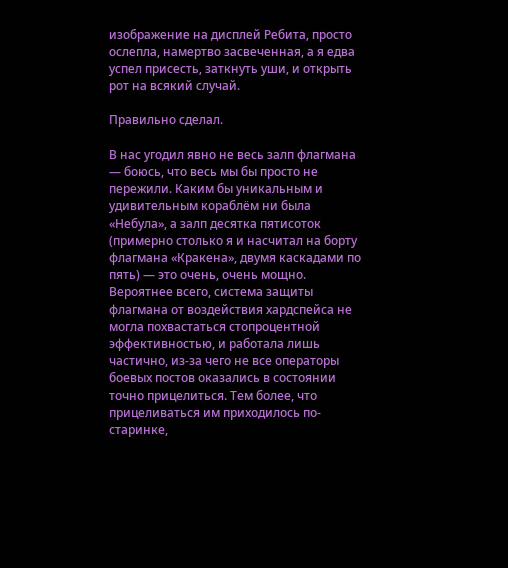изображение на дисплей Ребита, просто ослепла, намертво засвеченная, а я едва успел присесть, заткнуть уши, и открыть рот на всякий случай.

Правильно сделал.

В нас угодил явно не весь залп флагмана — боюсь, что весь мы бы просто не пережили. Каким бы уникальным и удивительным кораблём ни была «Небула», а залп десятка пятисоток (примерно столько я и насчитал на борту флагмана «Кракена», двумя каскадами по пять) — это очень, очень мощно. Вероятнее всего, система защиты флагмана от воздействия хардспейса не могла похвастаться стопроцентной эффективностью, и работала лишь частично, из-за чего не все операторы боевых постов оказались в состоянии точно прицелиться. Тем более, что прицеливаться им приходилось по-старинке,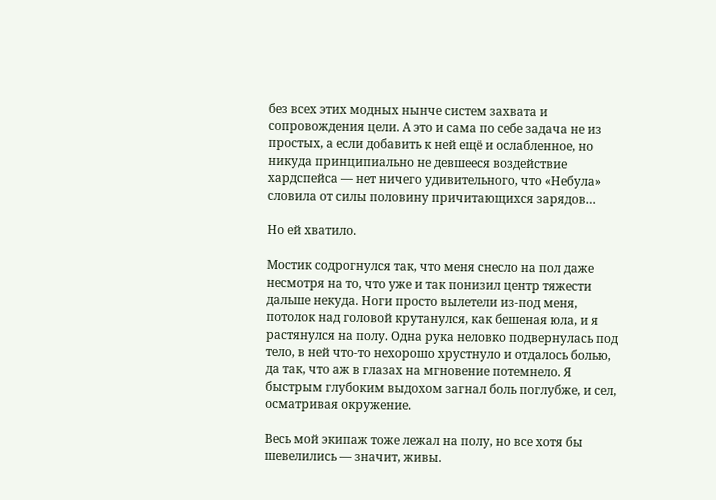без всех этих модных нынче систем захвата и сопровождения цели. А это и сама по себе задача не из простых, а если добавить к ней ещё и ослабленное, но никуда принципиально не девшееся воздействие хардспейса — нет ничего удивительного, что «Небула» словила от силы половину причитающихся зарядов…

Но ей хватило.

Мостик содрогнулся так, что меня снесло на пол даже несмотря на то, что уже и так понизил центр тяжести дальше некуда. Ноги просто вылетели из-под меня, потолок над головой крутанулся, как бешеная юла, и я растянулся на полу. Одна рука неловко подвернулась под тело, в ней что-то нехорошо хрустнуло и отдалось болью, да так, что аж в глазах на мгновение потемнело. Я быстрым глубоким выдохом загнал боль поглубже, и сел, осматривая окружение.

Весь мой экипаж тоже лежал на полу, но все хотя бы шевелились — значит, живы.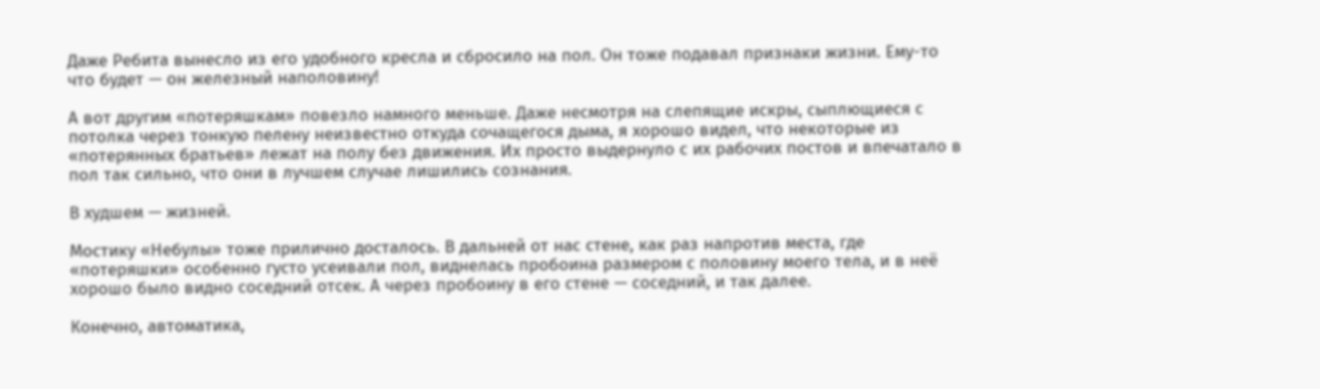Даже Ребита вынесло из его удобного кресла и сбросило на пол. Он тоже подавал признаки жизни. Ему-то что будет — он железный наполовину!

А вот другим «потеряшкам» повезло намного меньше. Даже несмотря на слепящие искры, сыплющиеся с потолка через тонкую пелену неизвестно откуда сочащегося дыма, я хорошо видел, что некоторые из «потерянных братьев» лежат на полу без движения. Их просто выдернуло с их рабочих постов и впечатало в пол так сильно, что они в лучшем случае лишились сознания.

В худшем — жизней.

Мостику «Небулы» тоже прилично досталось. В дальней от нас стене, как раз напротив места, где «потеряшки» особенно густо усеивали пол, виднелась пробоина размером с половину моего тела, и в неё хорошо было видно соседний отсек. А через пробоину в его стене — соседний, и так далее.

Конечно, автоматика,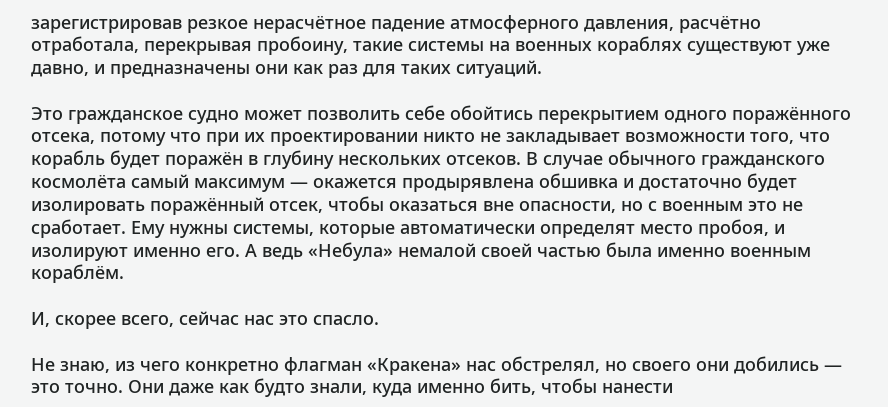зарегистрировав резкое нерасчётное падение атмосферного давления, расчётно отработала, перекрывая пробоину, такие системы на военных кораблях существуют уже давно, и предназначены они как раз для таких ситуаций.

Это гражданское судно может позволить себе обойтись перекрытием одного поражённого отсека, потому что при их проектировании никто не закладывает возможности того, что корабль будет поражён в глубину нескольких отсеков. В случае обычного гражданского космолёта самый максимум — окажется продырявлена обшивка и достаточно будет изолировать поражённый отсек, чтобы оказаться вне опасности, но с военным это не сработает. Ему нужны системы, которые автоматически определят место пробоя, и изолируют именно его. А ведь «Небула» немалой своей частью была именно военным кораблём.

И, скорее всего, сейчас нас это спасло.

Не знаю, из чего конкретно флагман «Кракена» нас обстрелял, но своего они добились — это точно. Они даже как будто знали, куда именно бить, чтобы нанести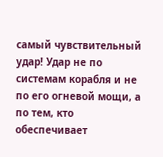самый чувствительный удар! Удар не по системам корабля и не по его огневой мощи, а по тем, кто обеспечивает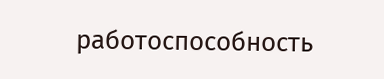работоспособность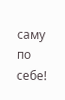саму по себе!